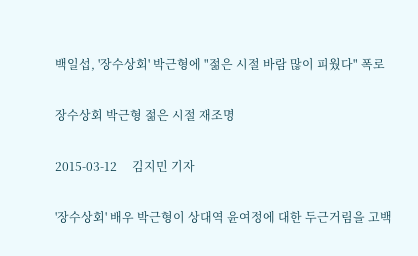백일섭, '장수상회' 박근형에 "젊은 시절 바람 많이 피웠다" 폭로

장수상회 박근형 젊은 시절 재조명

2015-03-12     김지민 기자

'장수상회' 배우 박근형이 상대역 윤여정에 대한 두근거림을 고백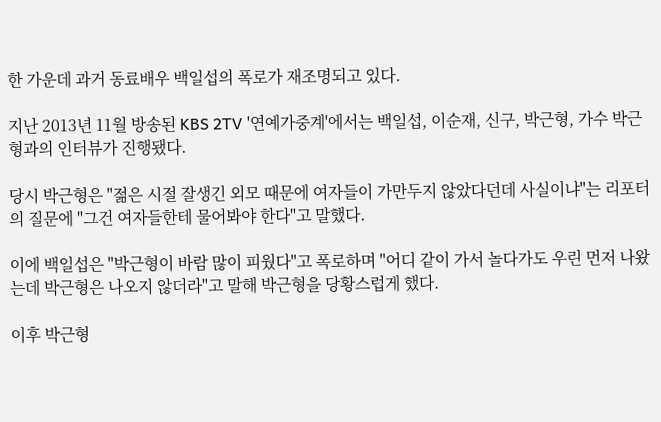한 가운데 과거 동료배우 백일섭의 폭로가 재조명되고 있다.

지난 2013년 11월 방송된 KBS 2TV '연예가중계'에서는 백일섭, 이순재, 신구, 박근형, 가수 박근형과의 인터뷰가 진행됐다.

당시 박근형은 "젊은 시절 잘생긴 외모 때문에 여자들이 가만두지 않았다던데 사실이냐"는 리포터의 질문에 "그건 여자들한테 물어봐야 한다"고 말했다.

이에 백일섭은 "박근형이 바람 많이 피웠다"고 폭로하며 "어디 같이 가서 놀다가도 우린 먼저 나왔는데 박근형은 나오지 않더라"고 말해 박근형을 당황스럽게 했다.

이후 박근형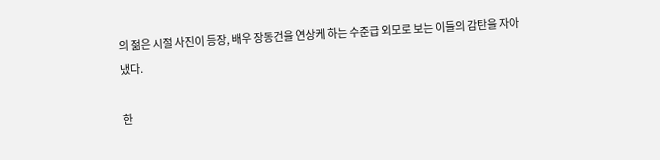의 젊은 시절 사진이 등장, 배우 장동건을 연상케 하는 수준급 외모로 보는 이들의 감탄을 자아냈다.

한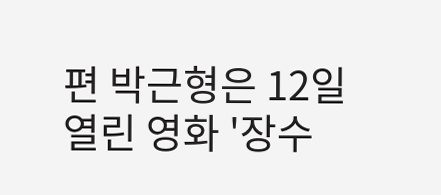편 박근형은 12일 열린 영화 '장수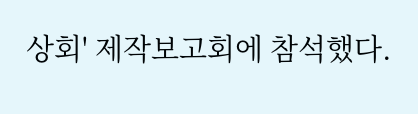상회' 제작보고회에 참석했다.